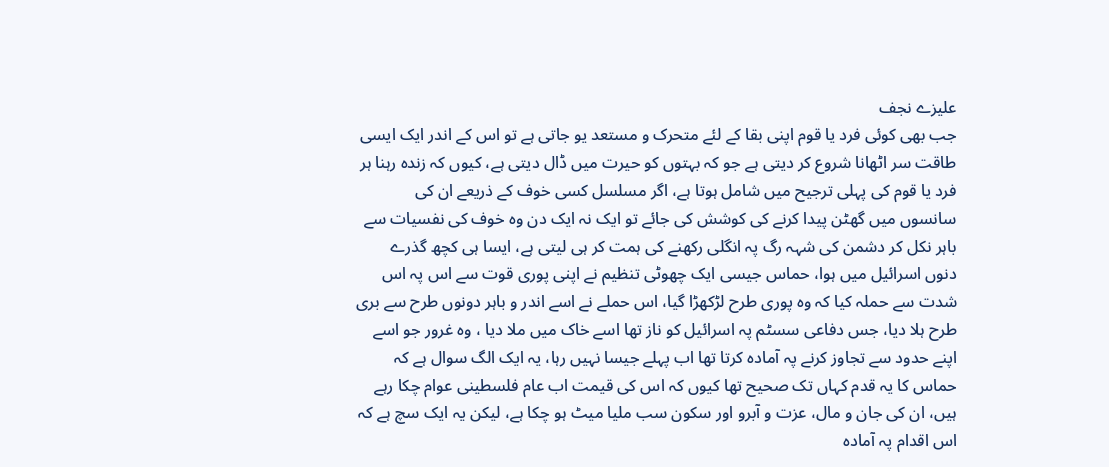علیزے نجف
جب بھی کوئی فرد یا قوم اپنی بقا کے لئے متحرک و مستعد یو جاتی ہے تو اس کے اندر ایک ایسی طاقت سر اٹھانا شروع کر دیتی ہے جو کہ بہتوں کو حیرت میں ڈال دیتی ہے، کیوں کہ زندہ رہنا ہر فرد یا قوم کی پہلی ترجیح میں شامل ہوتا ہے، اگر مسلسل کسی خوف کے ذریعے ان کی سانسوں میں گھٹن پیدا کرنے کی کوشش کی جائے تو ایک نہ ایک دن وہ خوف کی نفسیات سے باہر نکل کر دشمن کی شہہ رگ پہ انگلی رکھنے کی ہمت کر ہی لیتی ہے، ایسا ہی کچھ گذرے دنوں اسرائیل میں ہوا، حماس جیسی ایک چھوٹی تنظیم نے اپنی پوری قوت سے اس پہ اس شدت سے حملہ کیا کہ وہ پوری طرح لڑکھڑا گیا، اس حملے نے اسے اندر و باہر دونوں طرح سے بری طرح ہلا دیا، جس دفاعی سسٹم پہ اسرائیل کو ناز تھا اسے خاک میں ملا دیا ، وہ غرور جو اسے اپنے حدود سے تجاوز کرنے پہ آمادہ کرتا تھا اب پہلے جیسا نہیں رہا، یہ ایک الگ سوال ہے کہ حماس کا یہ قدم کہاں تک صحیح تھا کیوں کہ اس کی قیمت اب عام فلسطینی عوام چکا رہے ہیں، ان کی جان و مال، عزت و آبرو اور سکون سب ملیا میٹ ہو چکا ہے، لیکن یہ ایک سچ ہے کہ اس اقدام پہ آمادہ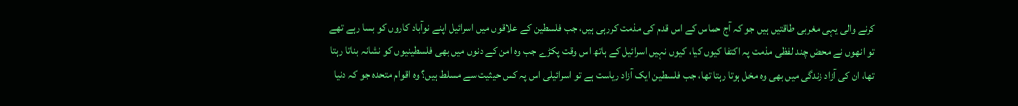کرنے والی یہی مغربی طاقتیں ہیں جو کہ آج حماس کے اس قدم کی مذمت کررہی ہیں، جب فلسطین کے علاقوں میں اسرائیل اپنے نوآباد کاروں کو بسا رہے تھے تو انھوں نے محض چند لفظی مذمت پہ اکتفا کیوں کیا، کیوں نہیں اسرائیل کے ہاتھ اس وقت پکڑے جب وہ امن کے دنوں میں بھی فلسطینیوں کو نشانہ بناتا رہتا تھا، ان کی آزاد زندگی میں بھی وہ مخل ہوتا رہتا تھا، جب فلسطین ایک آزاد ریاست ہے تو اسرائیلی اس پہ کس حیثیت سے مسلط ہیں؟ وہ اقوام متحدہ جو کہ دنیا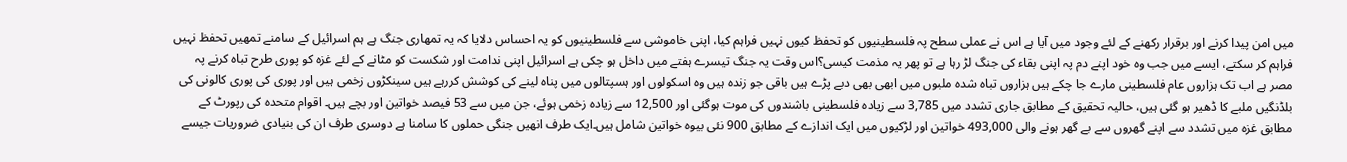میں امن پیدا کرنے اور برقرار رکھنے کے لئے وجود میں آیا ہے اس نے عملی سطح پہ فلسطینیوں کو تحفظ کیوں نہیں فراہم کیا، اپنی خاموشی سے فلسطینیوں کو یہ احساس دلایا کہ یہ تمھاری جنگ ہے ہم اسرائیل کے سامنے تمھیں تحفظ نہیں فراہم کر سکتے، ایسے میں جب وہ خود اپنے دم پہ اپنی بقاء کی جنگ لڑ رہا ہے تو پھر یہ مذمت کیسی؟اس وقت یہ جنگ تیسرے ہفتے میں داخل ہو چکی ہے اسرائیل اپنی ندامت اور شکست کو مٹانے کے لئے غزہ کو پوری طرح تباہ کرنے پہ مصر ہے اب تک ہزاروں عام فلسطینی مارے جا چکے ہیں ہزاروں تباہ شدہ ملبوں میں ابھی بھی دبے پڑے ہیں باقی جو زندہ ہیں وہ اسکولوں اور ہسپتالوں میں پناہ لینے کی کوشش کررہے ہیں سینکڑوں زخمی ہیں اور پوری کی پوری کالونی کی بلڈنگیں ملبے کا ڈھیر ہو گئی ہیں، حالیہ تحقیق کے مطابق جاری تشدد میں 3,785 سے زیادہ فلسطینی باشندوں کی موت ہوگئی اور 12,500 سے زیادہ زخمی ہوئے، جن میں سے 53 فیصد خواتین اور بچے ہیں۔ اقوام متحدہ کی رپورٹ کے مطابق غزہ میں تشدد سے اپنے گھروں سے بے گھر ہونے والی 493,000 خواتین اور لڑکیوں میں ایک اندازے کے مطابق 900 نئی بیوہ خواتین شامل ہیں۔ایک طرف انھیں جنگی حملوں کا سامنا ہے دوسری طرف ان کی بنیادی ضروریات جیسے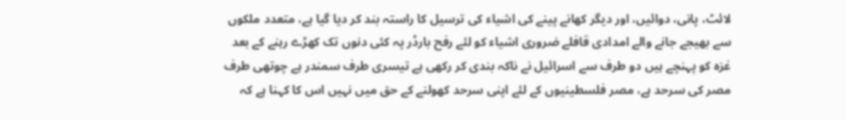لائٹ، پانی، دوائیں، اور دیگر کھانے پینے کی اشیاء کی ترسیل کا راستہ بند کر دیا گیا ہے، متعدد ملکوں سے بھیجے جانے والے امدادی قافلے ضروری اشیاء کو لئے رفح بارڈر پہ کئی دنوں تک کھڑے رہنے کے بعد غزہ کو پہنچے ہیں دو طرف سے اسرائیل نے ناکہ بندی کر رکھی ہے تیسری طرف سمندر ہے چوتھی طرف مصر کی سرحد ہے، مصر فلسطینیوں کے لئے اپنی سرحد کھولنے کے حق میں نہیں اس کا کہنا ہے کہ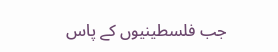جب فلسطینیوں کے پاس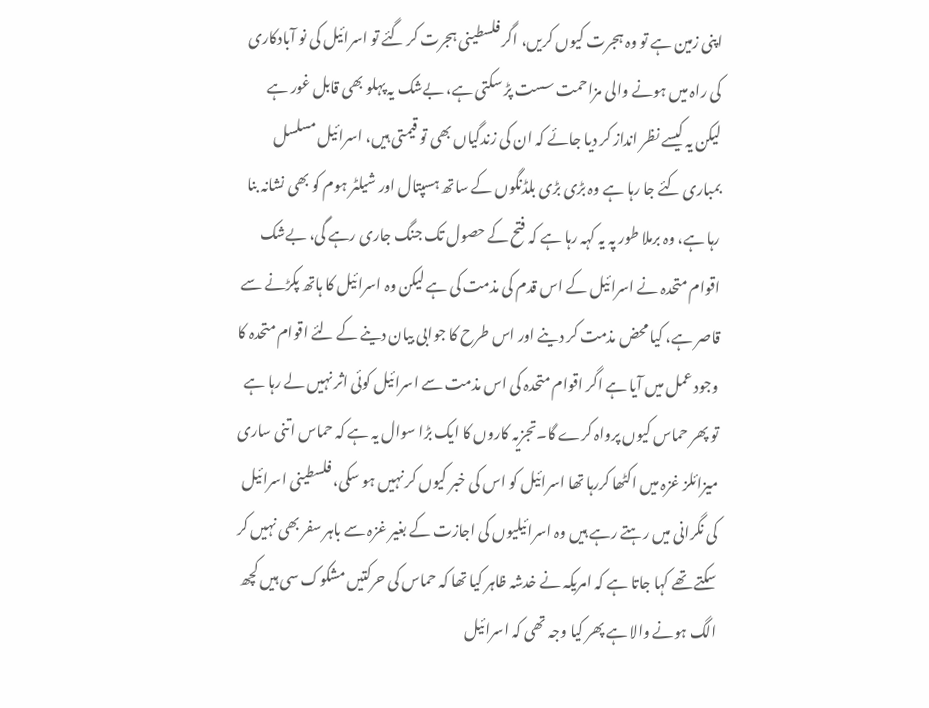اپنی زمین ہے تو وہ ہجرت کیوں کریں، اگر فلسطینی ہجرت کر گئے تو اسرائیل کی نو آبادکاری کی راہ میں ہونے والی مزاحمت سست پڑ سکتی ہے، بےشک یہ پہلو بھی قابل غور ہے لیکن یہ کیسے نظر انداز کر دیا جائے کہ ان کی زندگیاں بھی تو قیمتی ہیں، اسرائیل مسلسل بمباری کئے جا رہا ہے وہ بڑی بڑی بلڈنگوں کے ساتھ ہسپتال اور شیلٹر ہوم کو بھی نشانہ بنا رہا ہے، وہ برملا طور پہ یہ کہہ رہا ہے کہ فتح کے حصول تک جنگ جاری رہے گی، بےشک اقوام متحدہ نے اسرائیل کے اس قدم کی مذمت کی ہے لیکن وہ اسرائیل کا ہاتھ پکڑنے سے قاصر ہے، کیا محض مذمت کر دینے اور اس طرح کا جوابی بیان دینے کے لئے اقوام متحدہ کا وجود عمل میں آیا ہے اگر اقوام متحدہ کی اس مذمت سے اسرائیل کوئی اثر نہیں لے رہا ہے تو پھر حماس کیوں پرواہ کرے گا۔تجزیہ کاروں کا ایک بڑا سوال یہ ہے کہ حماس اتنی ساری میزائلز غزہ میں اکٹھا کررہا تھا اسرائیل کو اس کی خبر کیوں کر نہیں ہو سکی، فلسطینی اسرائیل کی نگرانی میں رہتے رہے ہیں وہ اسرائیلیوں کی اجازت کے بغیر غزہ سے باہر سفر بھی نہیں کر سکتے تھے کہا جاتا ہے کہ امریکہ نے خدشہ ظاہر کیا تھا کہ حماس کی حرکتیں مشکوک سی ہیں کچھ الگ ہونے والا ہے پھر کیا وجہ تھی کہ اسرائیل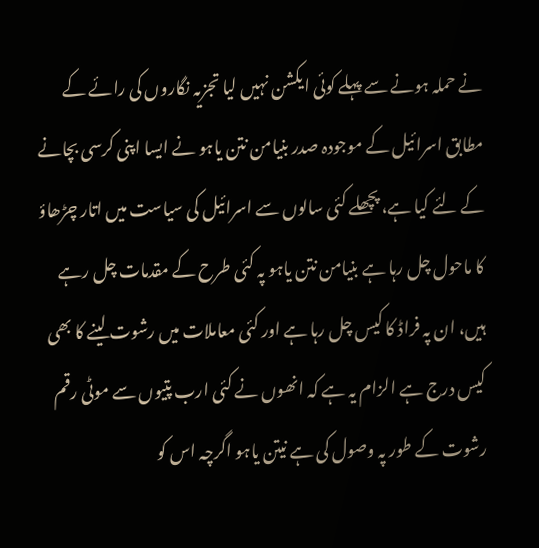نے حملہ ہونے سے پہلے کوئی ایکشن نہیں لیا تجزیہ نگاروں کی رائے کے مطابق اسرائیل کے موجودہ صدر بنیامن نتن یاہو نے ایسا اپنی کرسی بچانے کے لئے کیا ہے، پچھلے کئی سالوں سے اسرائیل کی سیاست میں اتار چڑھاؤ کا ماحول چل رہا ہے بنیامن نتن یاہو پہ کئی طرح کے مقدمات چل رہے ہیں، ان پہ فراڈ کا کیس چل رہا ہے اور کئی معاملات میں رشوت لینے کا بھی کیس درج ہے الزام یہ ہے کہ انھوں نے کئی ارب پتیوں سے موٹی رقم رشوت کے طور پہ وصول کی ہے نیتن یاہو اگرچہ اس کو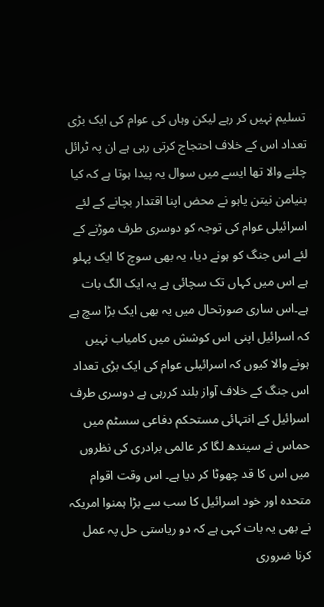تسلیم نہیں کر رہے لیکن وہاں کی عوام کی ایک بڑی تعداد اس کے خلاف احتجاج کرتی رہی ہے ان پہ ٹرائل چلنے والا تھا ایسے میں سوال یہ پیدا ہوتا ہے کہ کیا بنیامن نیتن یاہو نے محض اپنا اقتدار بچانے کے لئے اسرائیلی عوام کی توجہ کو دوسری طرف موڑنے کے لئے اس جنگ کو ہونے دیا، یہ بھی سوچ کا ایک پہلو ہے اس میں کہاں تک سچائی ہے یہ ایک الگ بات ہے۔اس ساری صورتحال میں یہ بھی ایک بڑا سچ ہے کہ اسرائیل اپنی اس کوشش میں کامیاب نہیں ہونے والا کیوں کہ اسرائیلی عوام کی ایک بڑی تعداد اس جنگ کے خلاف آواز بلند کررہی ہے دوسری طرف اسرائیل کے انتہائی مستحکم دفاعی سسٹم میں حماس نے سیندھ لگا کر عالمی برادری کی نظروں میں اس کا قد چھوٹا کر دیا ہے۔ اس وقت اقوام متحدہ اور خود اسرائیل کا سب سے بڑا ہمنوا امریکہ نے بھی یہ بات کہی ہے کہ دو ریاستی حل پہ عمل کرنا ضروری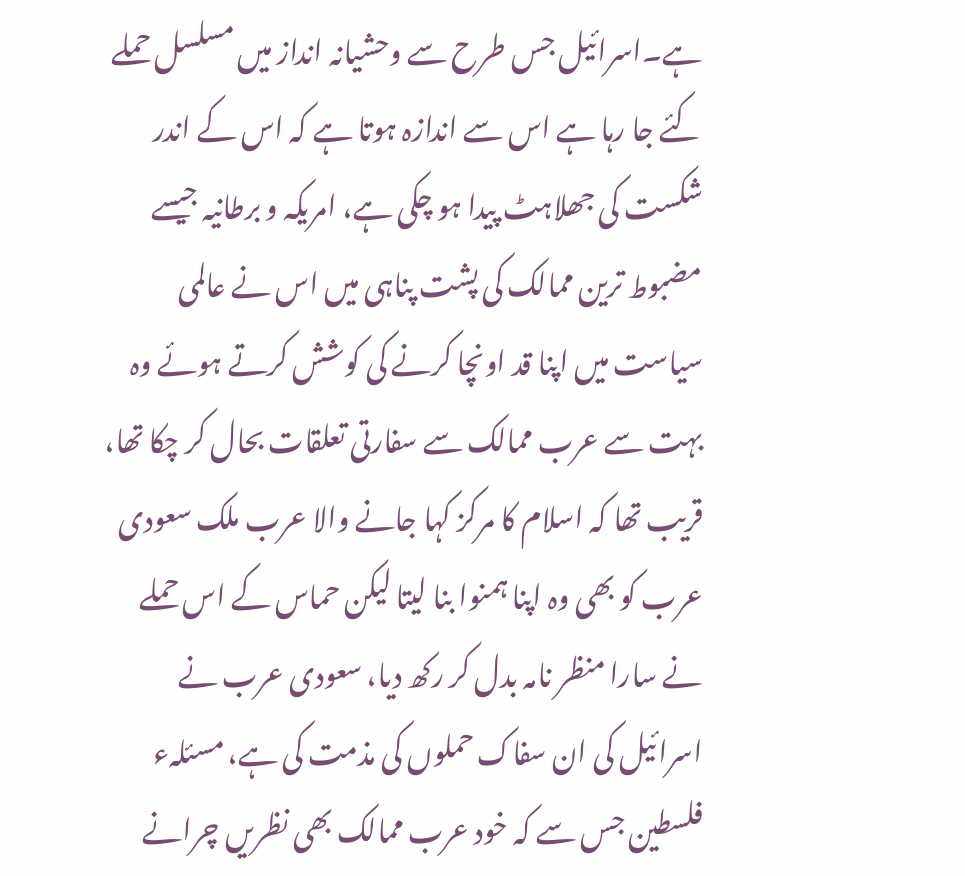ہے۔اسرائیل جس طرح سے وحشیانہ انداز میں مسلسل حملے کئے جا رہا ہے اس سے اندازہ ہوتا ہے کہ اس کے اندر شکست کی جھلاہٹ پیدا ہو چکی ہے، امریکہ و برطانیہ جیسے مضبوط ترین ممالک کی پشت پناہی میں اس نے عالمی سیاست میں اپنا قد اونچا کرنے کی کوشش کرتے ہوئے وہ بہت سے عرب ممالک سے سفارتی تعلقات بحال کر چکا تھا، قریب تھا کہ اسلام کا مرکز کہا جانے والا عرب ملک سعودی عرب کو بھی وہ اپنا ہمنوا بنا لیتا لیکن حماس کے اس حملے نے سارا منظر نامہ بدل کر رکھ دیا، سعودی عرب نے اسرائیل کی ان سفاک حملوں کی مذمت کی ہے، مسئلہء فلسطین جس سے کہ خود عرب ممالک بھی نظریں چرانے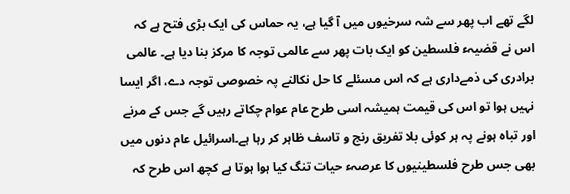لگے تھے اب پھر سے شہ سرخیوں میں آ گیا ہے، یہ حماس کی ایک بڑی فتح ہے کہ اس نے قضیہء فلسطین کو ایک بات پھر سے عالمی توجہ کا مرکز بنا دیا ہے۔ عالمی برادری کی ذمےداری ہے کہ اس مسئلے کا حل نکالنے پہ خصوصی توجہ دے، اگر ایسا نہیں ہوا تو اس کی قیمت ہمیشہ اسی طرح عام عوام چکاتے رہیں گے جس کے مرنے اور تباہ ہونے پہ ہر کوئی بلا تفریق رنج و تاسف ظاہر کر رہا ہے۔اسرائیل عام دنوں میں بھی جس طرح فلسطینیوں کا عرصہء حیات تنگ کیا ہوا ہوتا ہے کچھ اس طرح کہ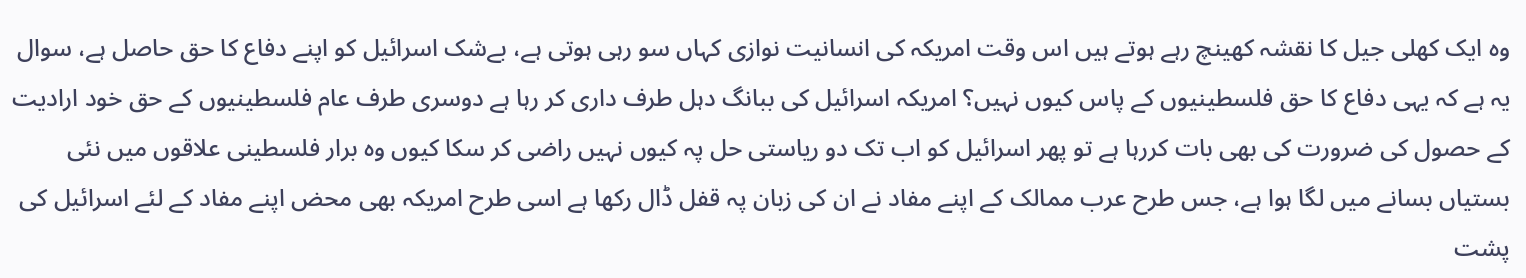وہ ایک کھلی جیل کا نقشہ کھینچ رہے ہوتے ہیں اس وقت امریکہ کی انسانیت نوازی کہاں سو رہی ہوتی ہے، بےشک اسرائیل کو اپنے دفاع کا حق حاصل ہے، سوال یہ ہے کہ یہی دفاع کا حق فلسطینیوں کے پاس کیوں نہیں؟ امریکہ اسرائیل کی ببانگ دہل طرف داری کر رہا ہے دوسری طرف عام فلسطینیوں کے حق خود ارادیت کے حصول کی ضرورت کی بھی بات کررہا ہے تو پھر اسرائیل کو اب تک دو ریاستی حل پہ کیوں نہیں راضی کر سکا کیوں وہ برار فلسطینی علاقوں میں نئی بستیاں بسانے میں لگا ہوا ہے، جس طرح عرب ممالک کے اپنے مفاد نے ان کی زبان پہ قفل ڈال رکھا ہے اسی طرح امریکہ بھی محض اپنے مفاد کے لئے اسرائیل کی پشت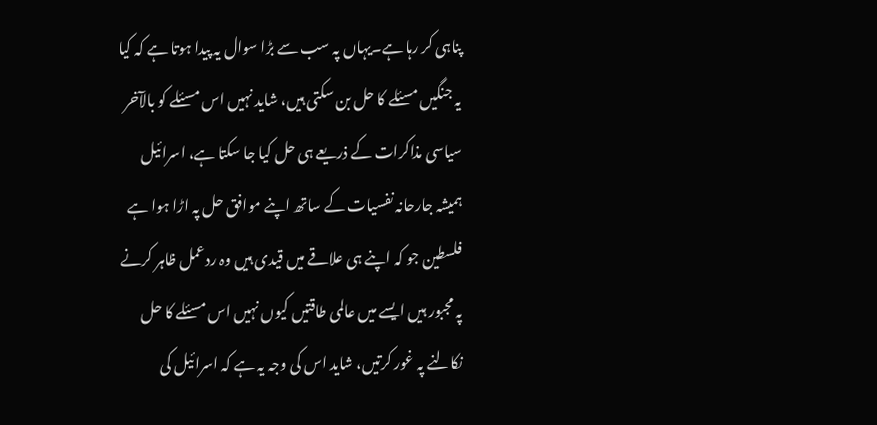پناہی کر رہا ہے۔یہاں پہ سب سے بڑا سوال یہ پیدا ہوتا ہے کہ کیا یہ جنگیں مسئلے کا حل بن سکتی ہیں، شاید نہیں اس مسئلے کو بالآخر سیاسی مذاکرات کے ذریعے ہی حل کیا جا سکتا ہے، اسرائیل ہمیشہ جارحانہ نفسیات کے ساتھ اپنے موافق حل پہ اڑا ہوا ہے فلسطین جو کہ اپنے ہی علاقے میں قیدی ہیں وہ ردعمل ظاہر کرنے پہ مجبور ہیں ایسے میں عالمی طاقتیں کیوں نہیں اس مسئلے کا حل نکالنے پہ غور کرتیں، شاید اس کی وجہ یہ ہے کہ اسرائیل کی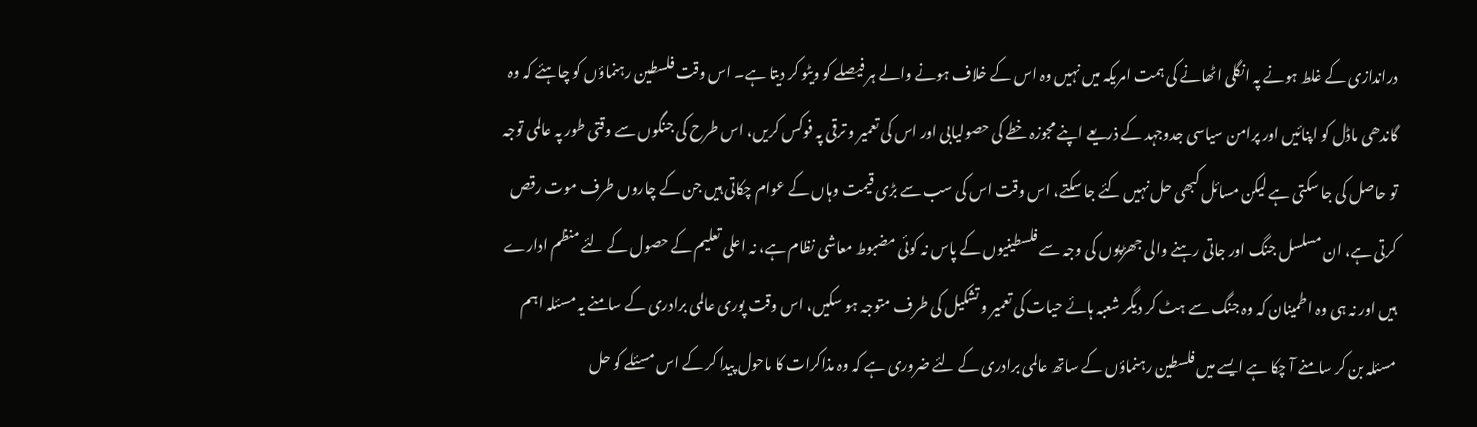دراندازی کے غلط ہونے پہ انگلی اٹھانے کی ہمت امریکہ میں نہیں وہ اس کے خلاف ہونے والے ہر فیصلے کو ویٹو کر دیتا ہے۔ اس وقت فلسطین رہنماؤں کو چاہئے کہ وہ گاندھی ماڈل کو اپنائیں اور پرامن سیاسی جدوجہد کے ذریعے اپنے مجوزہ خطے کی حصولیابی اور اس کی تعمیر و ترقی پہ فوکس کریں، اس طرح کی جنگوں سے وقتی طور پہ عالمی توجہ تو حاصل کی جا سکتی ہے لیکن مسائل کبھی حل نہیں کئے جا سکتے، اس وقت اس کی سب سے بڑی قیمت وہاں کے عوام چکاتی ہیں جن کے چاروں طرف موت رقص کرتی ہے، ان مسلسل جنگ اور جاتی رہنے والی جھڑپوں کی وجہ سے فلسطینیوں کے پاس نہ کوئی مضبوط معاشی نظام ہے، نہ اعلی تعلیم کے حصول کے لئے منظم ادارے ہیں اور نہ ہی وہ اطمینان کہ وہ جنگ سے ہٹ کر دیگر شعبہ ہائے حیات کی تعمیر و تشکیل کی طرف متوجہ ہو سکیں، اس وقت پوری عالمی برادری کے سامنے یہ مسئلہ اہم مسئلہ بن کر سامنے آ چکا ہے ایسے میں فلسطین رہنماؤں کے ساتھ عالمی برادری کے لئے ضروری ہے کہ وہ مذاکرات کا ماحول پیدا کر کے اس مسئلے کو حل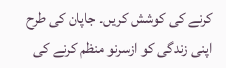کرنے کی کوشش کریں۔ جاپان کی طرح اپنی زندگی کو ازسرنو منظم کرنے کی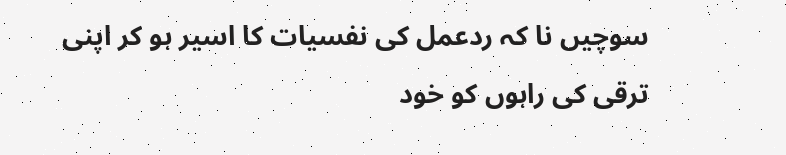سوچیں نا کہ ردعمل کی نفسیات کا اسیر ہو کر اپنی ترقی کی راہوں کو خود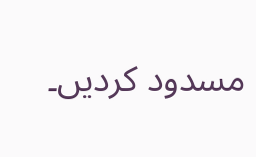مسدود کردیں۔